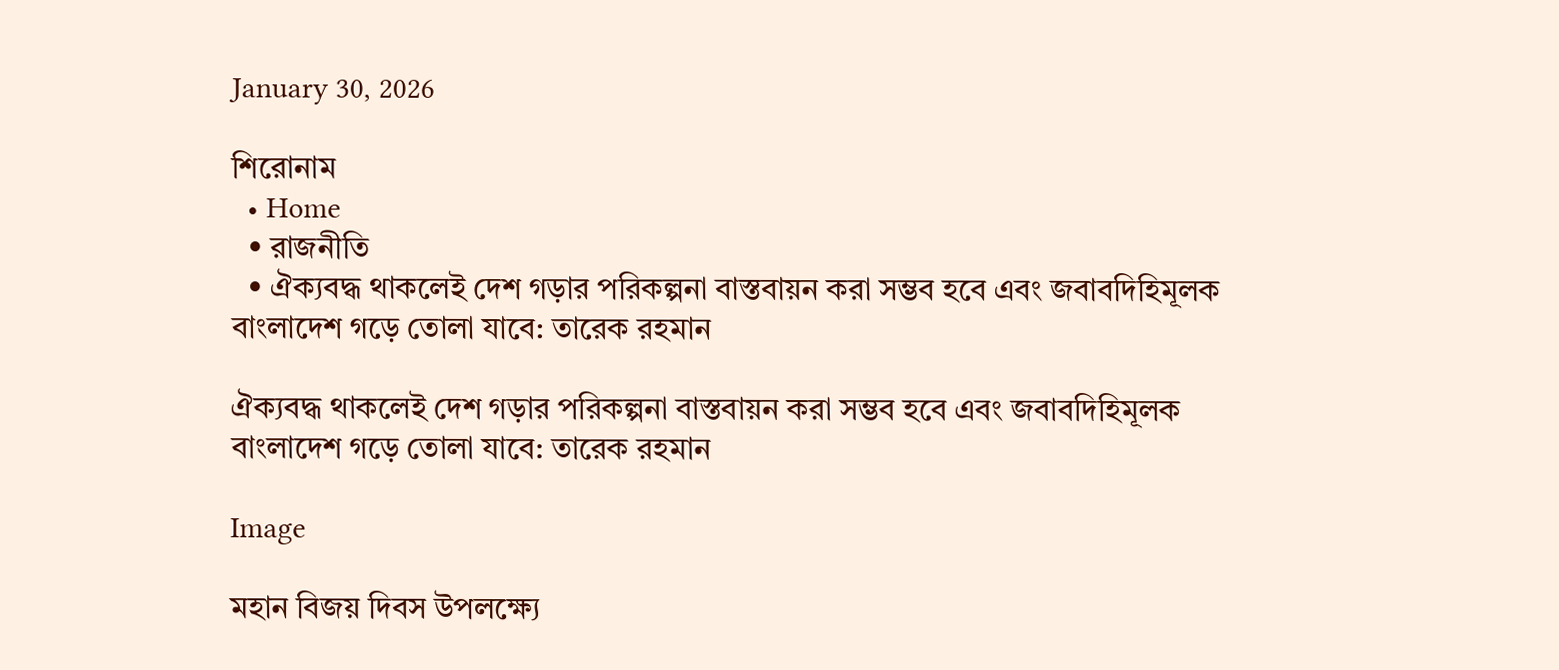January 30, 2026

শিরোনাম
  • Home
  • রাজনীতি
  • ঐক্যবদ্ধ থাকলেই দেশ গড়ার পরিকল্পনা বাস্তবায়ন করা সম্ভব হবে এবং জবাবদিহিমূলক বাংলাদেশ গড়ে তোলা যাবে: তারেক রহমান

ঐক্যবদ্ধ থাকলেই দেশ গড়ার পরিকল্পনা বাস্তবায়ন করা সম্ভব হবে এবং জবাবদিহিমূলক বাংলাদেশ গড়ে তোলা যাবে: তারেক রহমান

Image

মহান বিজয় দিবস উপলক্ষ্যে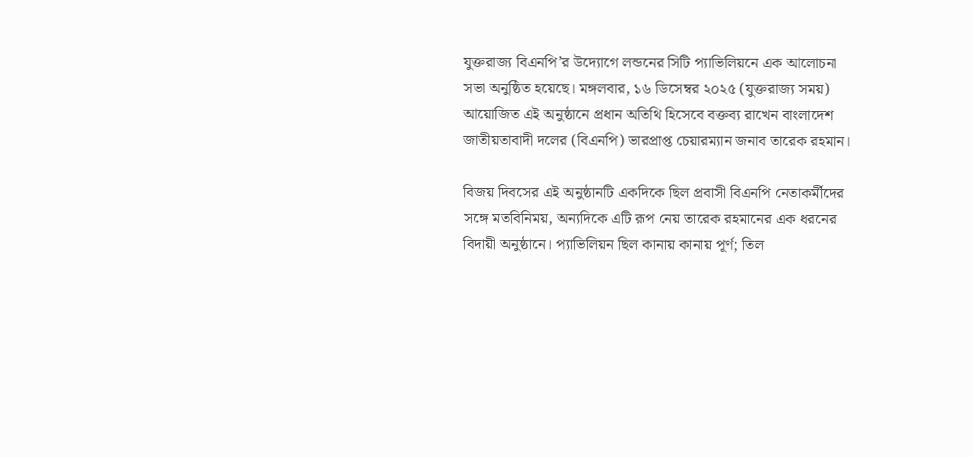যুক্তরাজ্য বিএনপি’র উদ্যোগে লন্ডনের সিটি প্যাভিলিয়নে এক আলোচনা সভা অনুষ্ঠিত হয়েছে। মঙ্গলবার, ১৬ ডিসেম্বর ২০২৫ (যুক্তরাজ্য সময়) আয়োজিত এই অনুষ্ঠানে প্রধান অতিথি হিসেবে বক্তব্য রাখেন বাংলাদেশ জাতীয়তাবাদী দলের (বিএনপি) ভারপ্রাপ্ত চেয়ারম্যান জনাব তারেক রহমান।

বিজয় দিবসের এই অনুষ্ঠানটি একদিকে ছিল প্রবাসী বিএনপি নেতাকর্মীদের সঙ্গে মতবিনিময়, অন্যদিকে এটি রূপ নেয় তারেক রহমানের এক ধরনের বিদায়ী অনুষ্ঠানে। প্যাভিলিয়ন ছিল কানায় কানায় পূর্ণ; তিল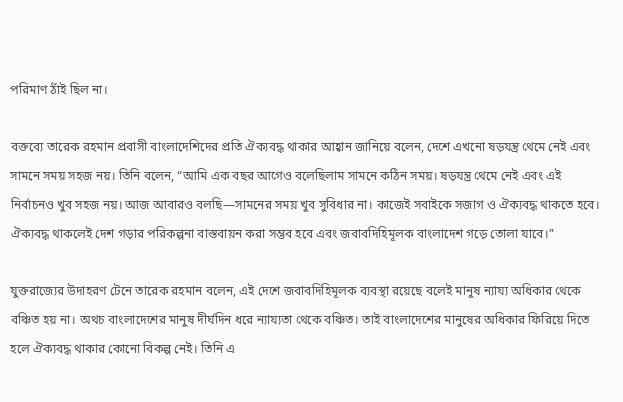পরিমাণ ঠাঁই ছিল না।

বক্তব্যে তারেক রহমান প্রবাসী বাংলাদেশিদের প্রতি ঐক্যবদ্ধ থাকার আহ্বান জানিয়ে বলেন, দেশে এখনো ষড়যন্ত্র থেমে নেই এবং সামনে সময় সহজ নয়। তিনি বলেন, “আমি এক বছর আগেও বলেছিলাম সামনে কঠিন সময়। ষড়যন্ত্র থেমে নেই এবং এই নির্বাচনও খুব সহজ নয়। আজ আবারও বলছি—সামনের সময় খুব সুবিধার না। কাজেই সবাইকে সজাগ ও ঐক্যবদ্ধ থাকতে হবে। ঐক্যবদ্ধ থাকলেই দেশ গড়ার পরিকল্পনা বাস্তবায়ন করা সম্ভব হবে এবং জবাবদিহিমূলক বাংলাদেশ গড়ে তোলা যাবে।”

যুক্তরাজ্যের উদাহরণ টেনে তারেক রহমান বলেন, এই দেশে জবাবদিহিমূলক ব্যবস্থা রয়েছে বলেই মানুষ ন্যায্য অধিকার থেকে বঞ্চিত হয় না। অথচ বাংলাদেশের মানুষ দীর্ঘদিন ধরে ন্যায্যতা থেকে বঞ্চিত। তাই বাংলাদেশের মানুষের অধিকার ফিরিয়ে দিতে হলে ঐক্যবদ্ধ থাকার কোনো বিকল্প নেই। তিনি এ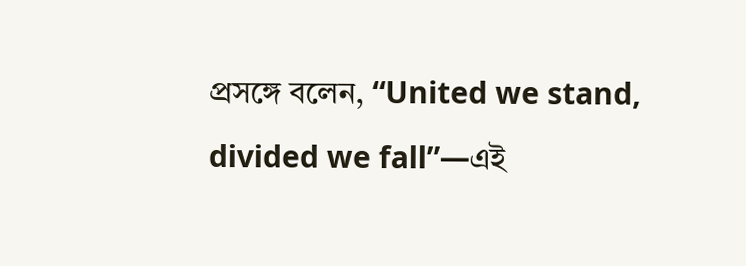প্রসঙ্গে বলেন, “United we stand, divided we fall”—এই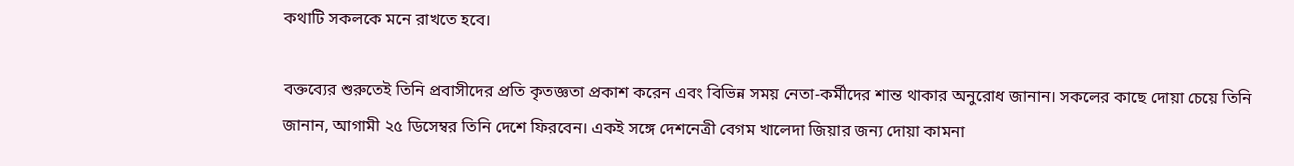কথাটি সকলকে মনে রাখতে হবে।

বক্তব্যের শুরুতেই তিনি প্রবাসীদের প্রতি কৃতজ্ঞতা প্রকাশ করেন এবং বিভিন্ন সময় নেতা-কর্মীদের শান্ত থাকার অনুরোধ জানান। সকলের কাছে দোয়া চেয়ে তিনি জানান, আগামী ২৫ ডিসেম্বর তিনি দেশে ফিরবেন। একই সঙ্গে দেশনেত্রী বেগম খালেদা জিয়ার জন্য দোয়া কামনা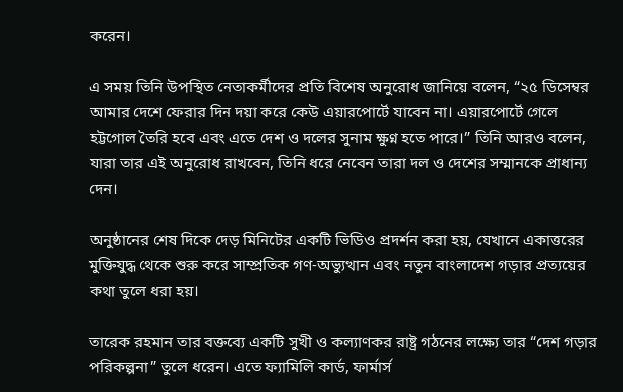করেন।

এ সময় তিনি উপস্থিত নেতাকর্মীদের প্রতি বিশেষ অনুরোধ জানিয়ে বলেন, “২৫ ডিসেম্বর আমার দেশে ফেরার দিন দয়া করে কেউ এয়ারপোর্টে যাবেন না। এয়ারপোর্টে গেলে হট্টগোল তৈরি হবে এবং এতে দেশ ও দলের সুনাম ক্ষুণ্ন হতে পারে।” তিনি আরও বলেন, যারা তার এই অনুরোধ রাখবেন, তিনি ধরে নেবেন তারা দল ও দেশের সম্মানকে প্রাধান্য দেন।

অনুষ্ঠানের শেষ দিকে দেড় মিনিটের একটি ভিডিও প্রদর্শন করা হয়, যেখানে একাত্তরের মুক্তিযুদ্ধ থেকে শুরু করে সাম্প্রতিক গণ-অভ্যুত্থান এবং নতুন বাংলাদেশ গড়ার প্রত্যয়ের কথা তুলে ধরা হয়।

তারেক রহমান তার বক্তব্যে একটি সুখী ও কল্যাণকর রাষ্ট্র গঠনের লক্ষ্যে তার “দেশ গড়ার পরিকল্পনা” তুলে ধরেন। এতে ফ্যামিলি কার্ড, ফার্মার্স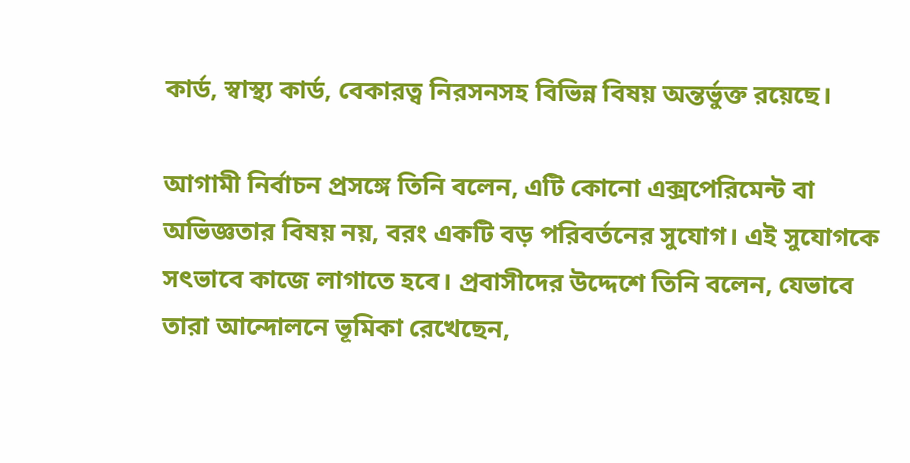কার্ড, স্বাস্থ্য কার্ড, বেকারত্ব নিরসনসহ বিভিন্ন বিষয় অন্তর্ভুক্ত রয়েছে।

আগামী নির্বাচন প্রসঙ্গে তিনি বলেন, এটি কোনো এক্সপেরিমেন্ট বা অভিজ্ঞতার বিষয় নয়, বরং একটি বড় পরিবর্তনের সুযোগ। এই সুযোগকে সৎভাবে কাজে লাগাতে হবে। প্রবাসীদের উদ্দেশে তিনি বলেন, যেভাবে তারা আন্দোলনে ভূমিকা রেখেছেন,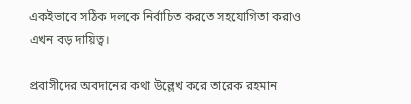একইভাবে সঠিক দলকে নির্বাচিত করতে সহযোগিতা করাও এখন বড় দায়িত্ব।

প্রবাসীদের অবদানের কথা উল্লেখ করে তারেক রহমান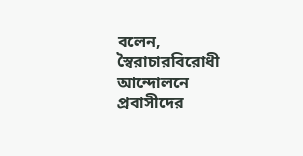বলেন, স্বৈরাচারবিরোধী আন্দোলনে প্রবাসীদের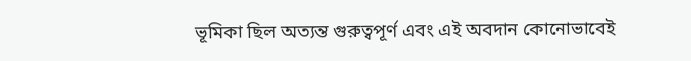ভূমিকা ছিল অত্যন্ত গুরুত্বপূর্ণ এবং এই অবদান কোনোভাবেই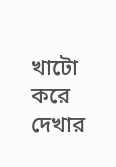খাটো করে দেখার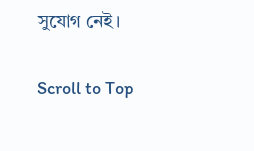সুযোগ নেই।

Scroll to Top